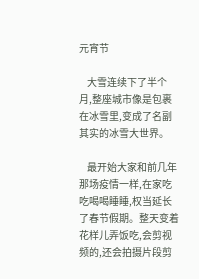元宵节

    大雪连续下了半个月,整座城市像是包裹在冰雪里,变成了名副其实的冰雪大世界。

    最开始大家和前几年那场疫情一样,在家吃吃喝喝睡睡,权当延长了春节假期。整天变着花样儿弄饭吃,会剪视频的,还会拍摄片段剪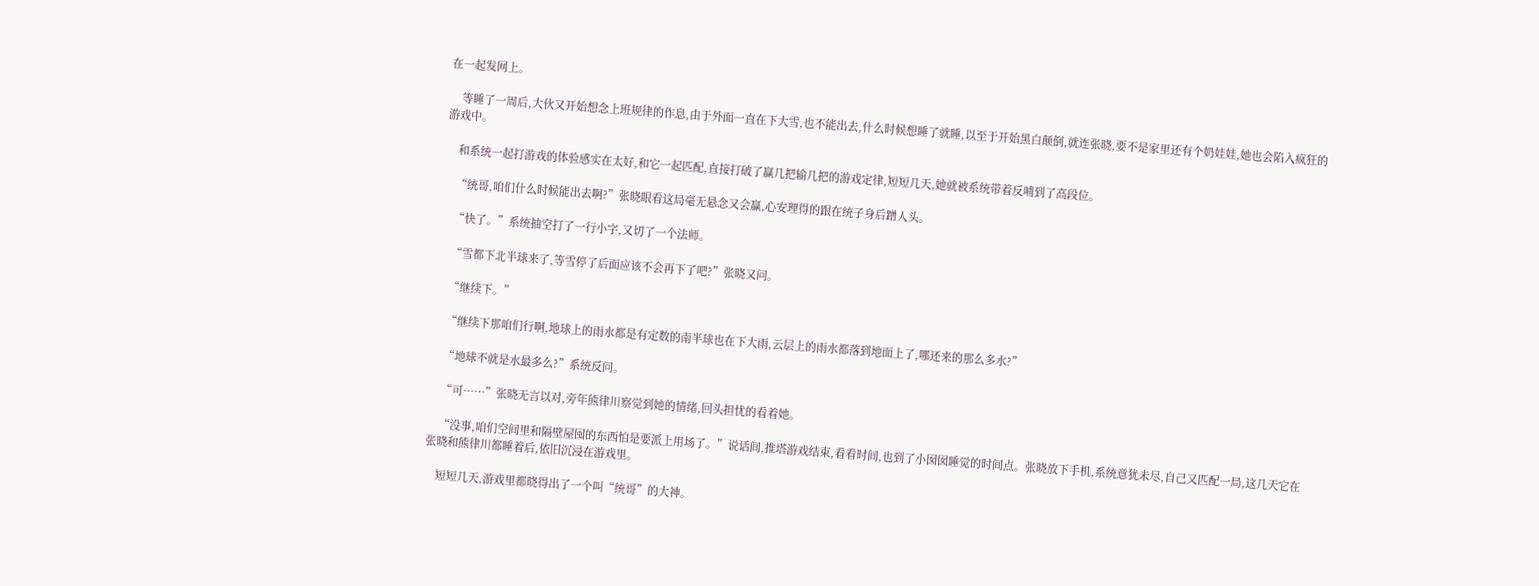在一起发网上。

    等睡了一周后,大伙又开始想念上班规律的作息,由于外面一直在下大雪,也不能出去,什么时候想睡了就睡,以至于开始黑白颠倒,就连张晓,要不是家里还有个奶娃娃,她也会陷入疯狂的游戏中。

    和系统一起打游戏的体验感实在太好,和它一起匹配,直接打破了赢几把输几把的游戏定律,短短几天,她就被系统带着反哺到了高段位。

    “统哥,咱们什么时候能出去啊?”张晓眼看这局毫无悬念又会赢,心安理得的跟在统子身后蹭人头。

    “快了。”系统抽空打了一行小字,又切了一个法师。

    “雪都下北半球来了,等雪停了后面应该不会再下了吧?”张晓又问。

    “继续下。”

    “继续下那咱们行啊,地球上的雨水都是有定数的南半球也在下大雨,云层上的雨水都落到地面上了,哪还来的那么多水?”

    “地球不就是水最多么?”系统反问。

    “可……”张晓无言以对,旁年熊律川察觉到她的情绪,回头担忧的看着她。

    “没事,咱们空间里和隔壁屋囤的东西怕是要派上用场了。”说话间,推塔游戏结束,看看时间,也到了小囡囡睡觉的时间点。张晓放下手机,系统意犹未尽,自己又匹配一局,这几天它在张晓和熊律川都睡着后,依旧沉浸在游戏里。

    短短几天,游戏里都晓得出了一个叫“统哥”的大神。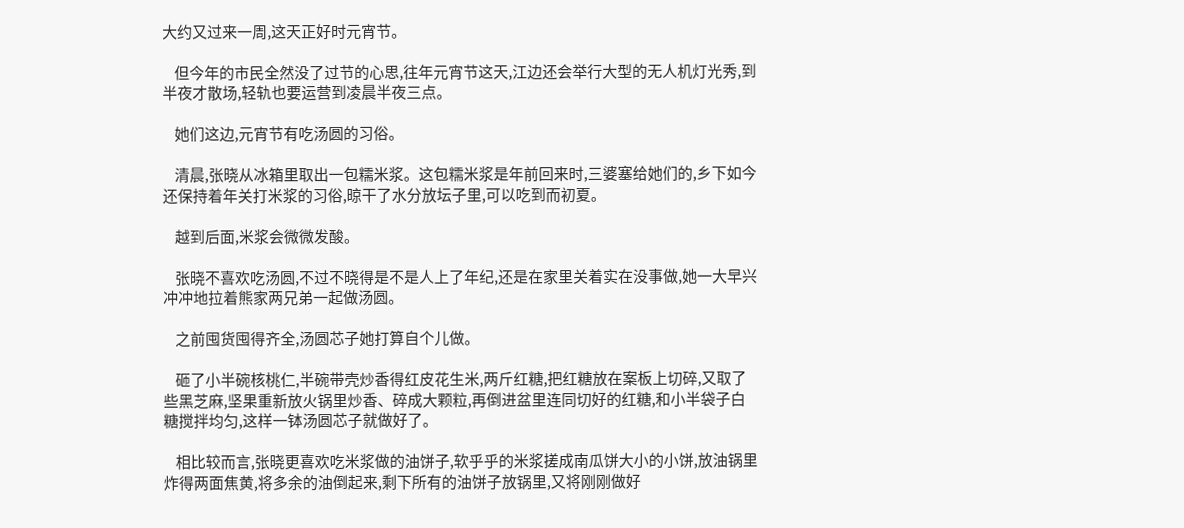大约又过来一周,这天正好时元宵节。

    但今年的市民全然没了过节的心思,往年元宵节这天,江边还会举行大型的无人机灯光秀,到半夜才散场,轻轨也要运营到凌晨半夜三点。

    她们这边,元宵节有吃汤圆的习俗。

    清晨,张晓从冰箱里取出一包糯米浆。这包糯米浆是年前回来时,三婆塞给她们的,乡下如今还保持着年关打米浆的习俗,晾干了水分放坛子里,可以吃到而初夏。

    越到后面,米浆会微微发酸。

    张晓不喜欢吃汤圆,不过不晓得是不是人上了年纪,还是在家里关着实在没事做,她一大早兴冲冲地拉着熊家两兄弟一起做汤圆。

    之前囤货囤得齐全,汤圆芯子她打算自个儿做。

    砸了小半碗核桃仁,半碗带壳炒香得红皮花生米,两斤红糖,把红糖放在案板上切碎,又取了些黑芝麻,坚果重新放火锅里炒香、碎成大颗粒,再倒进盆里连同切好的红糖,和小半袋子白糖搅拌均匀,这样一钵汤圆芯子就做好了。

    相比较而言,张晓更喜欢吃米浆做的油饼子,软乎乎的米浆搓成南瓜饼大小的小饼,放油锅里炸得两面焦黄,将多余的油倒起来,剩下所有的油饼子放锅里,又将刚刚做好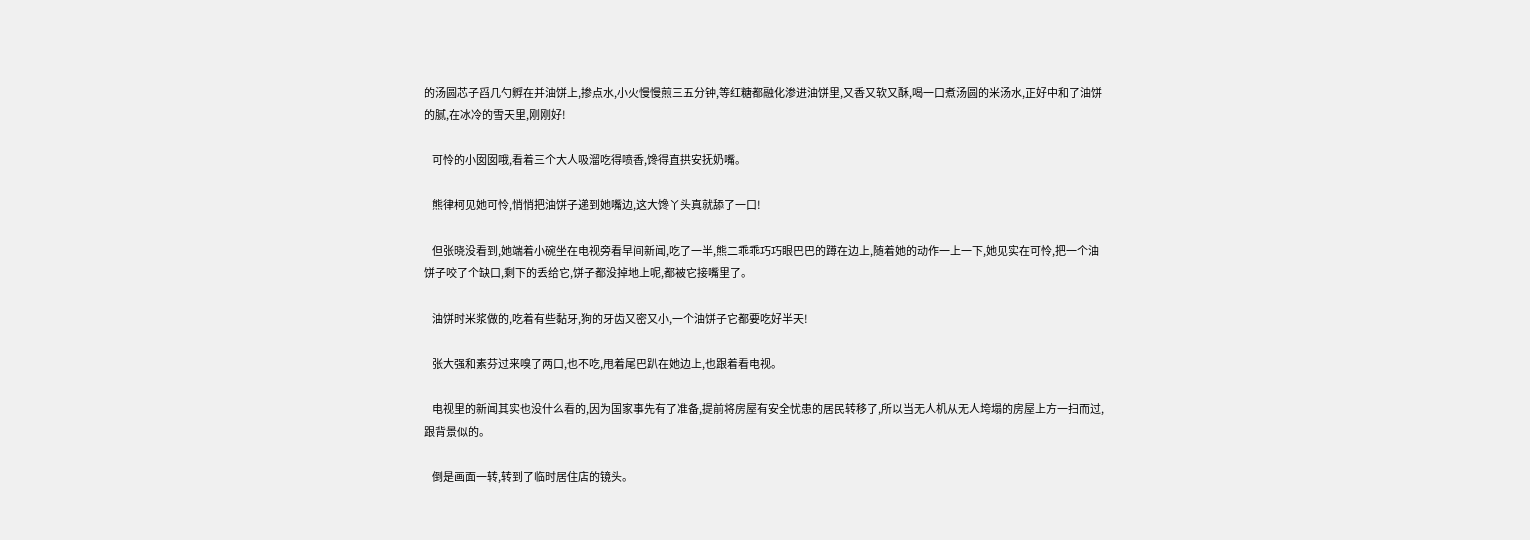的汤圆芯子舀几勺孵在并油饼上,掺点水,小火慢慢煎三五分钟,等红糖都融化渗进油饼里,又香又软又酥,喝一口煮汤圆的米汤水,正好中和了油饼的腻,在冰冷的雪天里,刚刚好!

    可怜的小囡囡哦,看着三个大人吸溜吃得喷香,馋得直拱安抚奶嘴。

    熊律柯见她可怜,悄悄把油饼子递到她嘴边,这大馋丫头真就舔了一口!

    但张晓没看到,她端着小碗坐在电视旁看早间新闻,吃了一半,熊二乖乖巧巧眼巴巴的蹲在边上,随着她的动作一上一下,她见实在可怜,把一个油饼子咬了个缺口,剩下的丢给它,饼子都没掉地上呢,都被它接嘴里了。

    油饼时米浆做的,吃着有些黏牙,狗的牙齿又密又小,一个油饼子它都要吃好半天!

    张大强和素芬过来嗅了两口,也不吃,甩着尾巴趴在她边上,也跟着看电视。

    电视里的新闻其实也没什么看的,因为国家事先有了准备,提前将房屋有安全忧患的居民转移了,所以当无人机从无人垮塌的房屋上方一扫而过,跟背景似的。

    倒是画面一转,转到了临时居住店的镜头。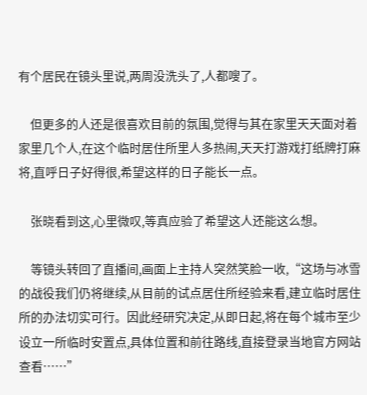有个居民在镜头里说,两周没洗头了,人都嗖了。

    但更多的人还是很喜欢目前的氛围,觉得与其在家里天天面对着家里几个人,在这个临时居住所里人多热闹,天天打游戏打纸牌打麻将,直呼日子好得很,希望这样的日子能长一点。

    张晓看到这,心里微叹,等真应验了希望这人还能这么想。

    等镜头转回了直播间,画面上主持人突然笑脸一收,“这场与冰雪的战役我们仍将继续,从目前的试点居住所经验来看,建立临时居住所的办法切实可行。因此经研究决定,从即日起,将在每个城市至少设立一所临时安置点,具体位置和前往路线,直接登录当地官方网站查看……”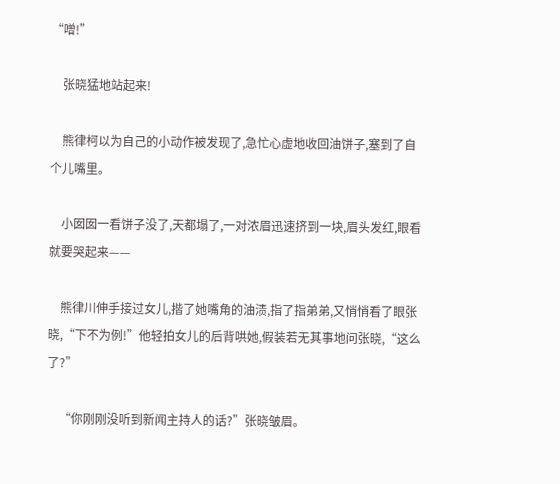“噌!”

    张晓猛地站起来!

    熊律柯以为自己的小动作被发现了,急忙心虚地收回油饼子,塞到了自个儿嘴里。

    小囡囡一看饼子没了,天都塌了,一对浓眉迅速挤到一块,眉头发红,眼看就要哭起来——

    熊律川伸手接过女儿,揩了她嘴角的油渍,指了指弟弟,又悄悄看了眼张晓,“下不为例!”他轻拍女儿的后背哄她,假装若无其事地问张晓,“这么了?”

    “你刚刚没听到新闻主持人的话?”张晓皱眉。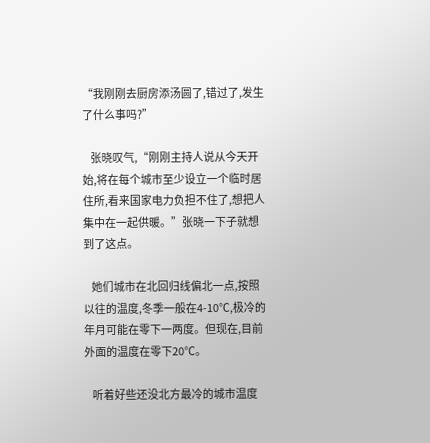“我刚刚去厨房添汤圆了,错过了,发生了什么事吗?”

    张晓叹气,“刚刚主持人说从今天开始,将在每个城市至少设立一个临时居住所,看来国家电力负担不住了,想把人集中在一起供暖。”张晓一下子就想到了这点。

    她们城市在北回归线偏北一点,按照以往的温度,冬季一般在4-10℃,极冷的年月可能在零下一两度。但现在,目前外面的温度在零下20℃。

    听着好些还没北方最冷的城市温度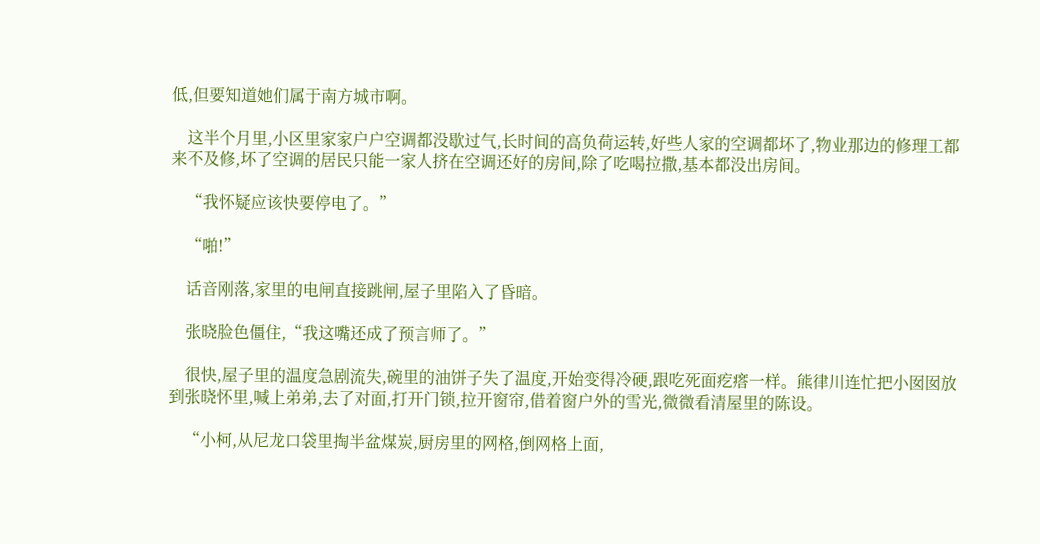低,但要知道她们属于南方城市啊。

    这半个月里,小区里家家户户空调都没歇过气,长时间的高负荷运转,好些人家的空调都坏了,物业那边的修理工都来不及修,坏了空调的居民只能一家人挤在空调还好的房间,除了吃喝拉撒,基本都没出房间。

    “我怀疑应该快要停电了。”

    “啪!”

    话音刚落,家里的电闸直接跳闸,屋子里陷入了昏暗。

    张晓脸色僵住,“我这嘴还成了预言师了。”

    很快,屋子里的温度急剧流失,碗里的油饼子失了温度,开始变得冷硬,跟吃死面疙瘩一样。熊律川连忙把小囡囡放到张晓怀里,喊上弟弟,去了对面,打开门锁,拉开窗帘,借着窗户外的雪光,微微看清屋里的陈设。

    “小柯,从尼龙口袋里掏半盆煤炭,厨房里的网格,倒网格上面,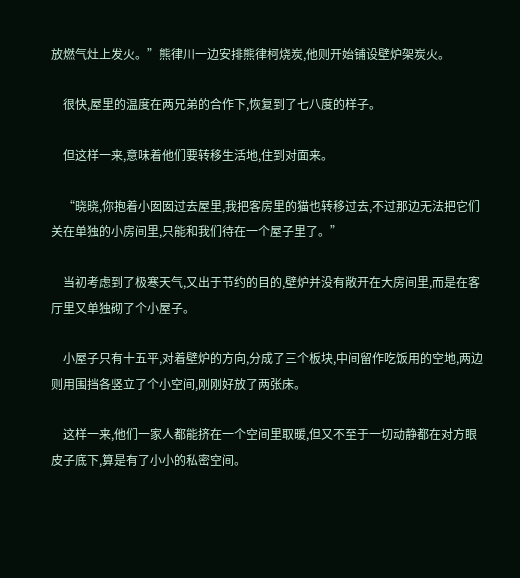放燃气灶上发火。”熊律川一边安排熊律柯烧炭,他则开始铺设壁炉架炭火。

    很快,屋里的温度在两兄弟的合作下,恢复到了七八度的样子。

    但这样一来,意味着他们要转移生活地,住到对面来。

    “晓晓,你抱着小囡囡过去屋里,我把客房里的猫也转移过去,不过那边无法把它们关在单独的小房间里,只能和我们待在一个屋子里了。”

    当初考虑到了极寒天气,又出于节约的目的,壁炉并没有敞开在大房间里,而是在客厅里又单独砌了个小屋子。

    小屋子只有十五平,对着壁炉的方向,分成了三个板块,中间留作吃饭用的空地,两边则用围挡各竖立了个小空间,刚刚好放了两张床。

    这样一来,他们一家人都能挤在一个空间里取暖,但又不至于一切动静都在对方眼皮子底下,算是有了小小的私密空间。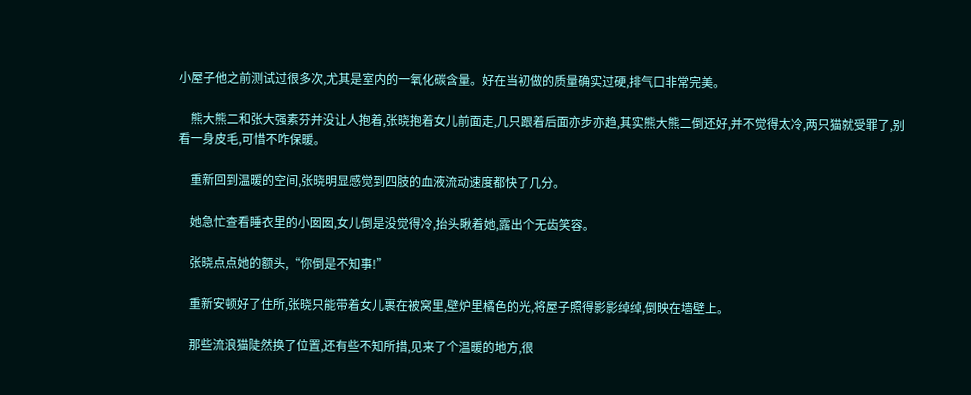小屋子他之前测试过很多次,尤其是室内的一氧化碳含量。好在当初做的质量确实过硬,排气口非常完美。

    熊大熊二和张大强素芬并没让人抱着,张晓抱着女儿前面走,几只跟着后面亦步亦趋,其实熊大熊二倒还好,并不觉得太冷,两只猫就受罪了,别看一身皮毛,可惜不咋保暖。

    重新回到温暖的空间,张晓明显感觉到四肢的血液流动速度都快了几分。

    她急忙查看睡衣里的小囡囡,女儿倒是没觉得冷,抬头瞅着她,露出个无齿笑容。

    张晓点点她的额头,“你倒是不知事!”

    重新安顿好了住所,张晓只能带着女儿裹在被窝里,壁炉里橘色的光,将屋子照得影影绰绰,倒映在墙壁上。

    那些流浪猫陡然换了位置,还有些不知所措,见来了个温暖的地方,很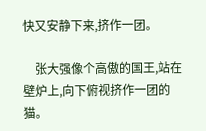快又安静下来,挤作一团。

    张大强像个高傲的国王,站在壁炉上,向下俯视挤作一团的猫。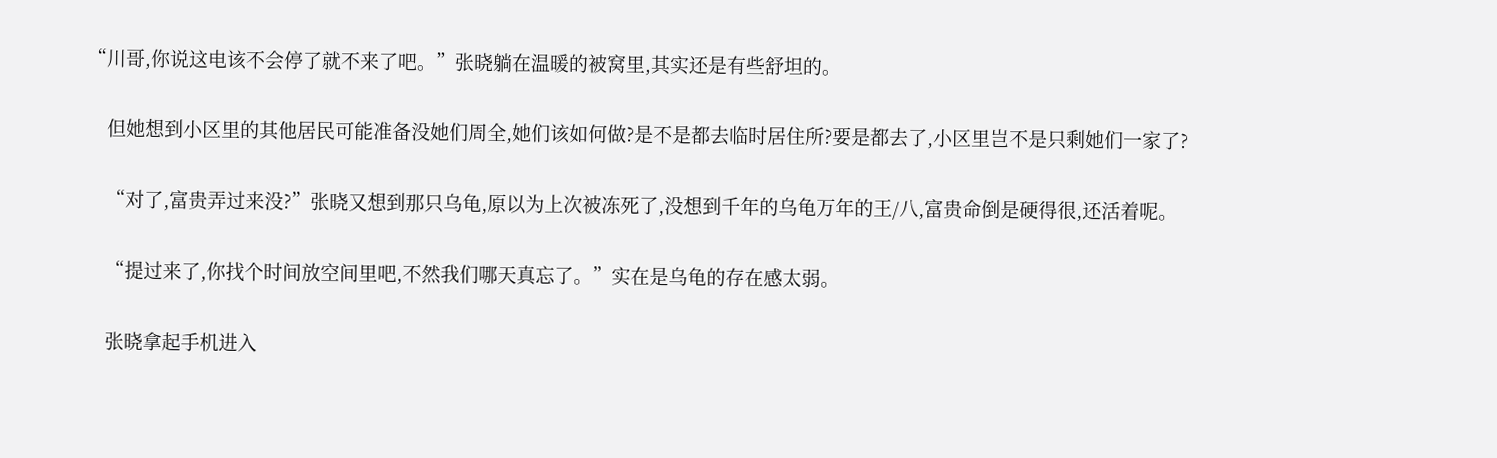“川哥,你说这电该不会停了就不来了吧。”张晓躺在温暖的被窝里,其实还是有些舒坦的。

    但她想到小区里的其他居民可能准备没她们周全,她们该如何做?是不是都去临时居住所?要是都去了,小区里岂不是只剩她们一家了?

    “对了,富贵弄过来没?”张晓又想到那只乌龟,原以为上次被冻死了,没想到千年的乌龟万年的王/八,富贵命倒是硬得很,还活着呢。

    “提过来了,你找个时间放空间里吧,不然我们哪天真忘了。”实在是乌龟的存在感太弱。

    张晓拿起手机进入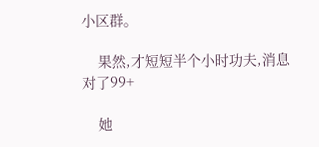小区群。

    果然,才短短半个小时功夫,消息对了99+

    她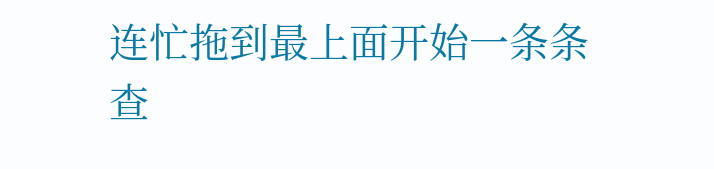连忙拖到最上面开始一条条查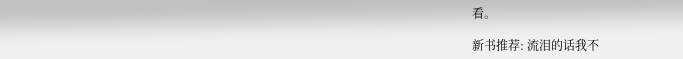看。

新书推荐: 流泪的话我不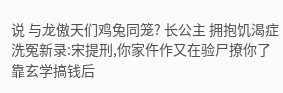说 与龙傲天们鸡兔同笼? 长公主 拥抱饥渴症 洗冤新录:宋提刑,你家仵作又在验尸撩你了 靠玄学搞钱后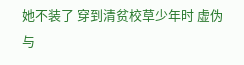她不装了 穿到清贫校草少年时 虚伪与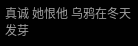真诚 她恨他 乌鸦在冬天发芽